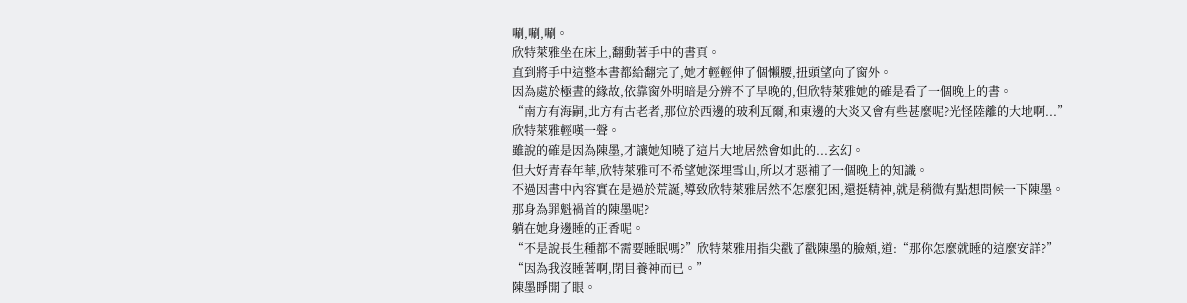唰,唰,唰。
欣特萊雅坐在床上,翻動著手中的書頁。
直到將手中這整本書都給翻完了,她才輕輕伸了個懶腰,扭頭望向了窗外。
因為處於極晝的緣故,依靠窗外明暗是分辨不了早晚的,但欣特萊雅她的確是看了一個晚上的書。
“南方有海嗣,北方有古老者,那位於西邊的玻利瓦爾,和東邊的大炎又會有些甚麼呢?光怪陸離的大地啊...”
欣特萊雅輕嘆一聲。
雖說的確是因為陳墨,才讓她知曉了這片大地居然會如此的...玄幻。
但大好青春年華,欣特萊雅可不希望她深埋雪山,所以才惡補了一個晚上的知識。
不過因書中內容實在是過於荒誕,導致欣特萊雅居然不怎麼犯困,還挺精神,就是稍微有點想問候一下陳墨。
那身為罪魁禍首的陳墨呢?
躺在她身邊睡的正香呢。
“不是說長生種都不需要睡眠嗎?”欣特萊雅用指尖戳了戳陳墨的臉頰,道:“那你怎麼就睡的這麼安詳?”
“因為我沒睡著啊,閉目養神而已。”
陳墨睜開了眼。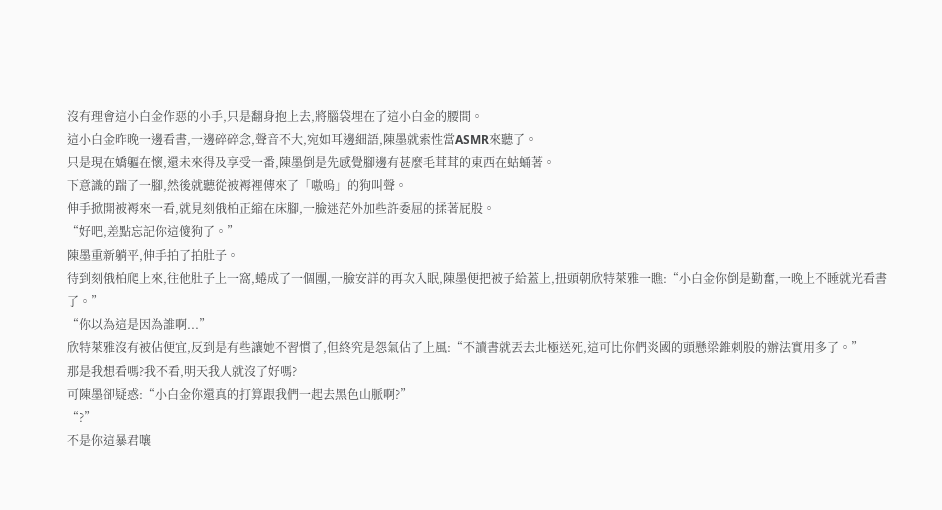沒有理會這小白金作惡的小手,只是翻身抱上去,將腦袋埋在了這小白金的腰間。
這小白金昨晚一邊看書,一邊碎碎念,聲音不大,宛如耳邊細語,陳墨就索性當ASMR來聽了。
只是現在嬌軀在懷,還未來得及享受一番,陳墨倒是先感覺腳邊有甚麼毛茸茸的東西在蛄蛹著。
下意識的踹了一腳,然後就聽從被褥裡傳來了「嗷嗚」的狗叫聲。
伸手掀開被褥來一看,就見刻俄柏正縮在床腳,一臉迷茫外加些許委屈的揉著屁股。
“好吧,差點忘記你這傻狗了。”
陳墨重新躺平,伸手拍了拍肚子。
待到刻俄柏爬上來,往他肚子上一窩,蜷成了一個團,一臉安詳的再次入眠,陳墨便把被子給蓋上,扭頭朝欣特萊雅一瞧:“小白金你倒是勤奮,一晚上不睡就光看書了。”
“你以為這是因為誰啊...”
欣特萊雅沒有被佔便宜,反到是有些讓她不習慣了,但終究是怨氣佔了上風:“不讀書就丟去北極送死,這可比你們炎國的頭懸梁錐刺股的辦法實用多了。”
那是我想看嗎?我不看,明天我人就沒了好嗎?
可陳墨卻疑惑:“小白金你還真的打算跟我們一起去黑色山脈啊?”
“?”
不是你這暴君嚷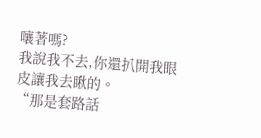嚷著嗎?
我說我不去,你還扒開我眼皮讓我去瞅的。
“那是套路話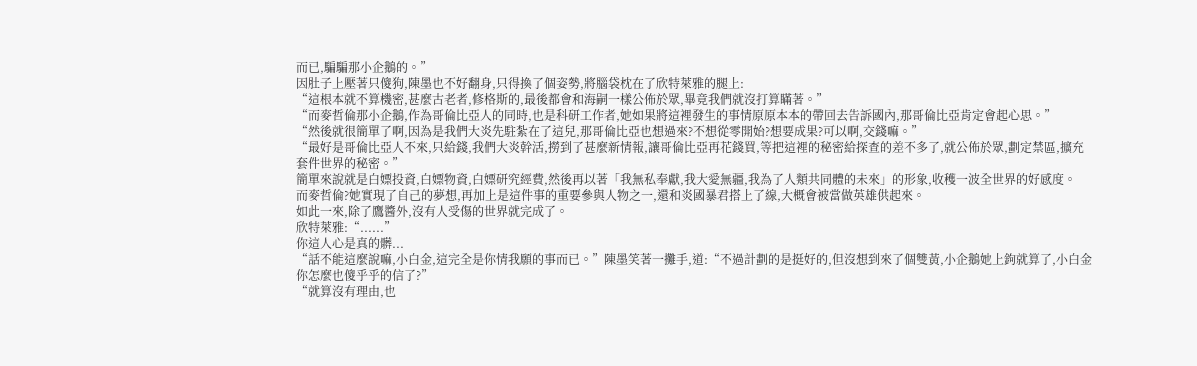而已,騙騙那小企鵝的。”
因肚子上壓著只傻狗,陳墨也不好翻身,只得換了個姿勢,將腦袋枕在了欣特萊雅的腿上:
“這根本就不算機密,甚麼古老者,修格斯的,最後都會和海嗣一樣公佈於眾,畢竟我們就沒打算瞞著。”
“而麥哲倫那小企鵝,作為哥倫比亞人的同時,也是科研工作者,她如果將這裡發生的事情原原本本的帶回去告訴國內,那哥倫比亞肯定會起心思。”
“然後就很簡單了啊,因為是我們大炎先駐紮在了這兒,那哥倫比亞也想過來?不想從零開始?想要成果?可以啊,交錢嘛。”
“最好是哥倫比亞人不來,只給錢,我們大炎幹活,撈到了甚麼新情報,讓哥倫比亞再花錢買,等把這裡的秘密給探查的差不多了,就公佈於眾,劃定禁區,擴充套件世界的秘密。”
簡單來說就是白嫖投資,白嫖物資,白嫖研究經費,然後再以著「我無私奉獻,我大愛無疆,我為了人類共同體的未來」的形象,收穫一波全世界的好感度。
而麥哲倫?她實現了自己的夢想,再加上是這件事的重要參與人物之一,還和炎國暴君搭上了線,大概會被當做英雄供起來。
如此一來,除了鷹醬外,沒有人受傷的世界就完成了。
欣特萊雅:“......”
你這人心是真的髒...
“話不能這麼說嘛,小白金,這完全是你情我願的事而已。”陳墨笑著一攤手,道:“不過計劃的是挺好的,但沒想到來了個雙黃,小企鵝她上鉤就算了,小白金你怎麼也傻乎乎的信了?”
“就算沒有理由,也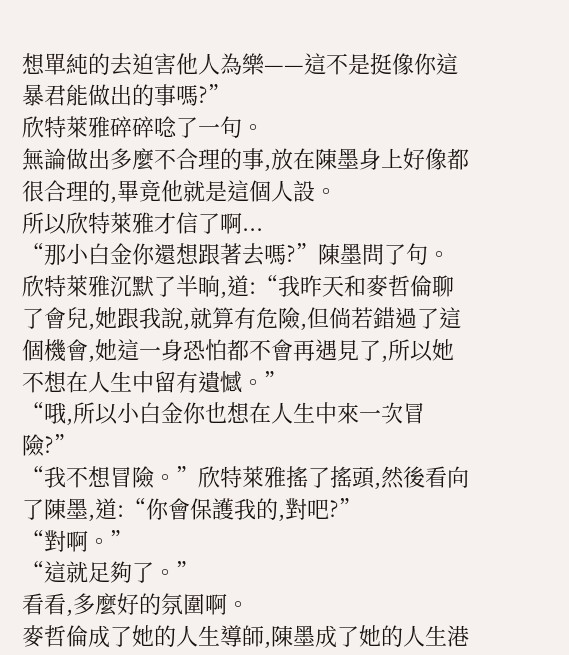想單純的去迫害他人為樂——這不是挺像你這暴君能做出的事嗎?”
欣特萊雅碎碎唸了一句。
無論做出多麼不合理的事,放在陳墨身上好像都很合理的,畢竟他就是這個人設。
所以欣特萊雅才信了啊...
“那小白金你還想跟著去嗎?”陳墨問了句。
欣特萊雅沉默了半晌,道:“我昨天和麥哲倫聊了會兒,她跟我說,就算有危險,但倘若錯過了這個機會,她這一身恐怕都不會再遇見了,所以她不想在人生中留有遺憾。”
“哦,所以小白金你也想在人生中來一次冒險?”
“我不想冒險。”欣特萊雅搖了搖頭,然後看向了陳墨,道:“你會保護我的,對吧?”
“對啊。”
“這就足夠了。”
看看,多麼好的氛圍啊。
麥哲倫成了她的人生導師,陳墨成了她的人生港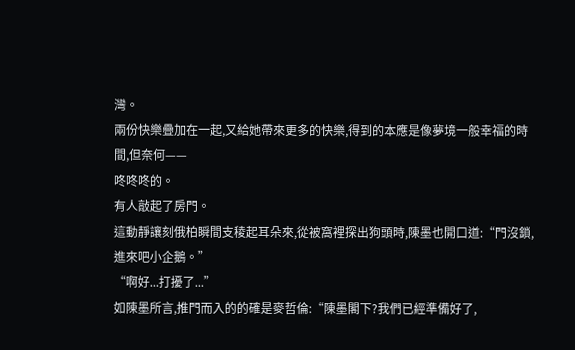灣。
兩份快樂疊加在一起,又給她帶來更多的快樂,得到的本應是像夢境一般幸福的時間,但奈何——
咚咚咚的。
有人敲起了房門。
這動靜讓刻俄柏瞬間支稜起耳朵來,從被窩裡探出狗頭時,陳墨也開口道:“門沒鎖,進來吧小企鵝。”
“啊好...打擾了...”
如陳墨所言,推門而入的的確是麥哲倫:“陳墨閣下?我們已經準備好了,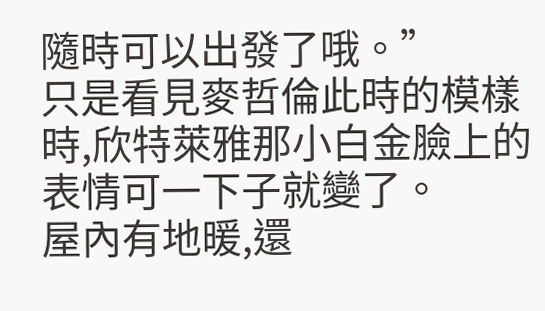隨時可以出發了哦。”
只是看見麥哲倫此時的模樣時,欣特萊雅那小白金臉上的表情可一下子就變了。
屋內有地暖,還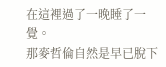在這裡過了一晚睡了一覺。
那麥哲倫自然是早已脫下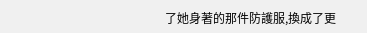了她身著的那件防護服,換成了更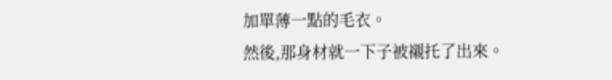加單薄一點的毛衣。
然後,那身材就一下子被襯托了出來。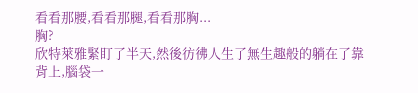看看那腰,看看那腿,看看那胸...
胸?
欣特萊雅緊盯了半天,然後彷彿人生了無生趣般的躺在了靠背上,腦袋一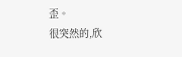歪。
很突然的,欣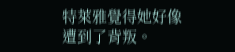特萊雅覺得她好像遭到了背叛。